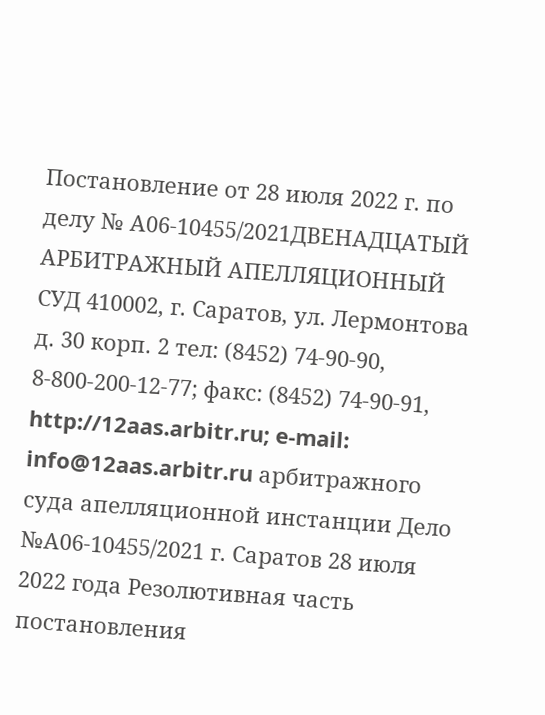Постановление от 28 июля 2022 г. по делу № А06-10455/2021ДВЕНАДЦАТЫЙ АРБИТРАЖНЫЙ АПЕЛЛЯЦИОННЫЙ СУД 410002, г. Саратов, ул. Лермонтова д. 30 корп. 2 тел: (8452) 74-90-90, 8-800-200-12-77; факс: (8452) 74-90-91, http://12aas.arbitr.ru; e-mail: info@12aas.arbitr.ru арбитражного суда апелляционной инстанции Дело №А06-10455/2021 г. Саратов 28 июля 2022 года Резолютивная часть постановления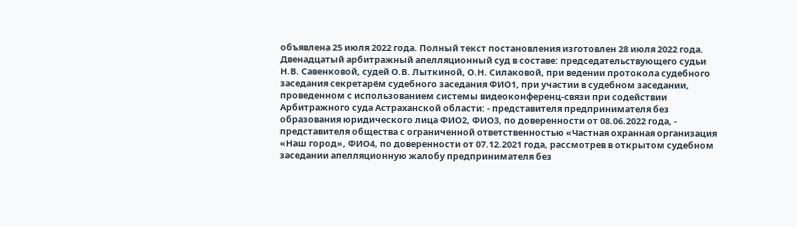объявлена 25 июля 2022 года. Полный текст постановления изготовлен 28 июля 2022 года. Двенадцатый арбитражный апелляционный суд в составе: председательствующего судьи Н.В. Савенковой, судей О.В. Лыткиной, О.Н. Силаковой, при ведении протокола судебного заседания секретарём судебного заседания ФИО1, при участии в судебном заседании, проведенном с использованием системы видеоконференц-связи при содействии Арбитражного суда Астраханской области: - представителя предпринимателя без образования юридического лица ФИО2, ФИО3, по доверенности от 08.06.2022 года, - представителя общества с ограниченной ответственностью «Частная охранная организация «Наш город», ФИО4, по доверенности от 07.12.2021 года, рассмотрев в открытом судебном заседании апелляционную жалобу предпринимателя без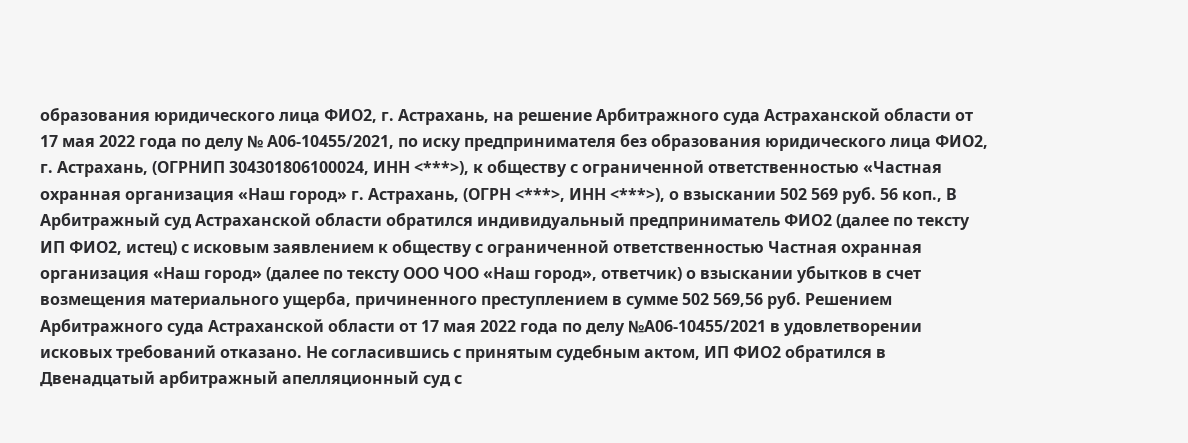образования юридического лица ФИО2, г. Астрахань, на решение Арбитражного суда Астраханской области от 17 мая 2022 года по делу № А06-10455/2021, по иску предпринимателя без образования юридического лица ФИО2, г. Астрахань, (ОГРНИП 304301806100024, ИНН <***>), к обществу с ограниченной ответственностью «Частная охранная организация «Наш город» г. Астрахань, (ОГРН <***>, ИНН <***>), о взыскании 502 569 руб. 56 коп., В Арбитражный суд Астраханской области обратился индивидуальный предприниматель ФИО2 (далее по тексту ИП ФИО2, истец) с исковым заявлением к обществу с ограниченной ответственностью Частная охранная организация «Наш город» (далее по тексту ООО ЧОО «Наш город», ответчик) о взыскании убытков в счет возмещения материального ущерба, причиненного преступлением в сумме 502 569,56 руб. Решением Арбитражного суда Астраханской области от 17 мая 2022 года по делу №А06-10455/2021 в удовлетворении исковых требований отказано. Не согласившись с принятым судебным актом, ИП ФИО2 обратился в Двенадцатый арбитражный апелляционный суд с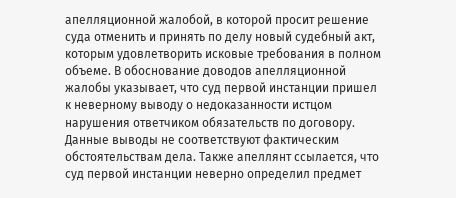апелляционной жалобой, в которой просит решение суда отменить и принять по делу новый судебный акт, которым удовлетворить исковые требования в полном объеме. В обоснование доводов апелляционной жалобы указывает, что суд первой инстанции пришел к неверному выводу о недоказанности истцом нарушения ответчиком обязательств по договору. Данные выводы не соответствуют фактическим обстоятельствам дела. Также апеллянт ссылается, что суд первой инстанции неверно определил предмет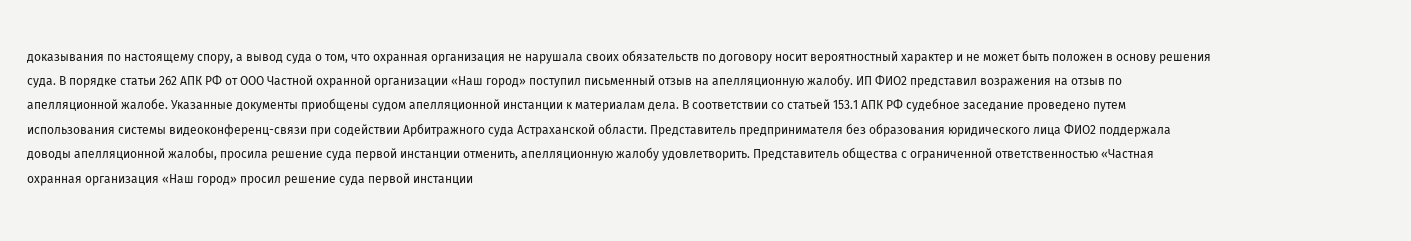доказывания по настоящему спору, а вывод суда о том, что охранная организация не нарушала своих обязательств по договору носит вероятностный характер и не может быть положен в основу решения суда. В порядке статьи 262 АПК РФ от ООО Частной охранной организации «Наш город» поступил письменный отзыв на апелляционную жалобу. ИП ФИО2 представил возражения на отзыв по апелляционной жалобе. Указанные документы приобщены судом апелляционной инстанции к материалам дела. В соответствии со статьей 153.1 АПК РФ судебное заседание проведено путем использования системы видеоконференц-связи при содействии Арбитражного суда Астраханской области. Представитель предпринимателя без образования юридического лица ФИО2 поддержала доводы апелляционной жалобы, просила решение суда первой инстанции отменить, апелляционную жалобу удовлетворить. Представитель общества с ограниченной ответственностью «Частная охранная организация «Наш город» просил решение суда первой инстанции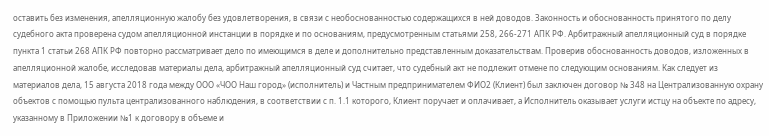оставить без изменения, апелляционную жалобу без удовлетворения, в связи с необоснованностью содержащихся в ней доводов. Законность и обоснованность принятого по делу судебного акта проверена судом апелляционной инстанции в порядке и по основаниям, предусмотренным статьями 258, 266-271 АПК РФ. Арбитражный апелляционный суд в порядке пункта 1 статьи 268 АПК РФ повторно рассматривает дело по имеющимся в деле и дополнительно представленным доказательствам. Проверив обоснованность доводов, изложенных в апелляционной жалобе, исследовав материалы дела, арбитражный апелляционный суд считает, что судебный акт не подлежит отмене по следующим основаниям. Как следует из материалов дела, 15 августа 2018 года между ООО «ЧОО Наш город» (исполнитель) и Частным предпринимателем ФИО2 (Клиент) был заключен договор № 348 на Централизованную охрану объектов с помощью пульта централизованного наблюдения, в соответствии с п. 1.1 которого, Клиент поручает и оплачивает, а Исполнитель оказывает услуги истцу на объекте по адресу, указанному в Приложении №1 к договору в объеме и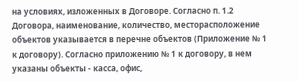на условиях, изложенных в Договоре. Согласно п. 1.2 Договора, наименование, количество, месторасположение объектов указывается в перечне объектов (Приложение № 1 к договору). Согласно приложению № 1 к договору, в нем указаны объекты - касса, офис,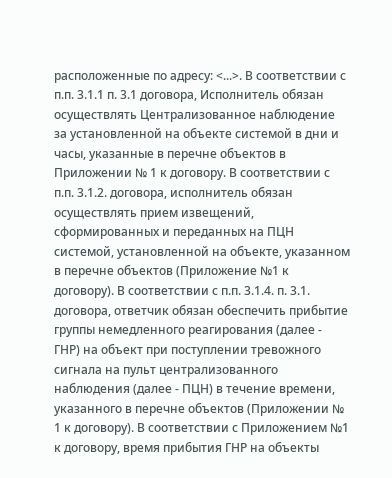расположенные по адресу: <...>. В соответствии с п.п. 3.1.1 п. 3.1 договора, Исполнитель обязан осуществлять Централизованное наблюдение за установленной на объекте системой в дни и часы, указанные в перечне объектов в Приложении № 1 к договору. В соответствии с п.п. 3.1.2. договора, исполнитель обязан осуществлять прием извещений, сформированных и переданных на ПЦН системой, установленной на объекте, указанном в перечне объектов (Приложение №1 к договору). В соответствии с п.п. 3.1.4. п. 3.1. договора, ответчик обязан обеспечить прибытие группы немедленного реагирования (далее - ГНР) на объект при поступлении тревожного сигнала на пульт централизованного наблюдения (далее - ПЦН) в течение времени, указанного в перечне объектов (Приложении № 1 к договору). В соответствии с Приложением №1 к договору, время прибытия ГНР на объекты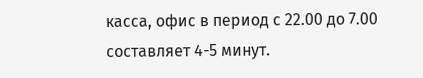касса, офис в период с 22.00 до 7.00 составляет 4-5 минут.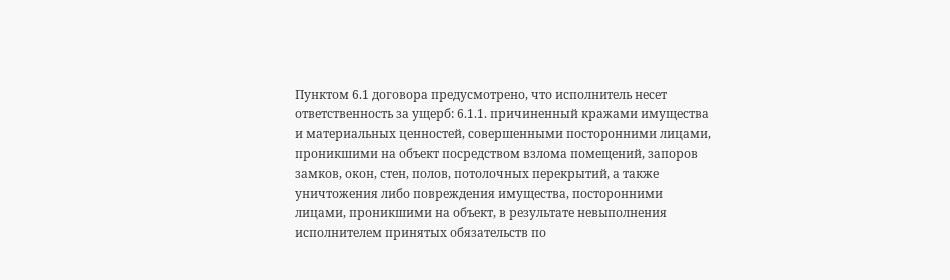Пунктом 6.1 договора предусмотрено, что исполнитель несет ответственность за ущерб: 6.1.1. причиненный кражами имущества и материальных ценностей, совершенными посторонними лицами, проникшими на объект посредством взлома помещений, запоров замков, окон, стен, полов, потолочных перекрытий, а также уничтожения либо повреждения имущества, посторонними лицами, проникшими на объект, в результате невыполнения исполнителем принятых обязательств по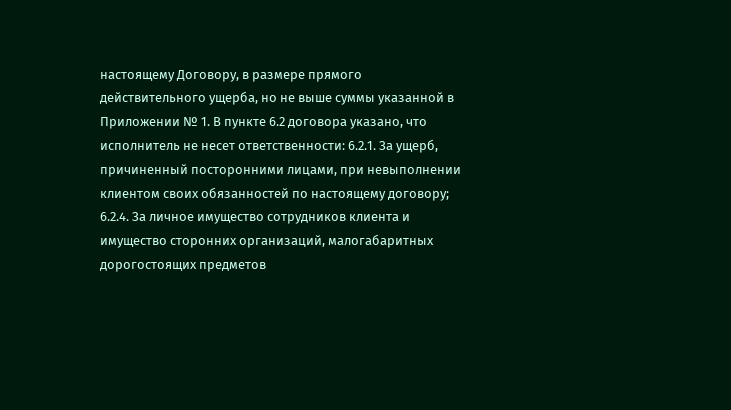настоящему Договору, в размере прямого действительного ущерба, но не выше суммы указанной в Приложении № 1. В пункте 6.2 договора указано, что исполнитель не несет ответственности: 6.2.1. За ущерб, причиненный посторонними лицами, при невыполнении клиентом своих обязанностей по настоящему договору; 6.2.4. За личное имущество сотрудников клиента и имущество сторонних организаций, малогабаритных дорогостоящих предметов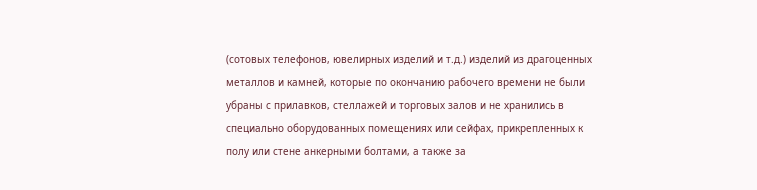(сотовых телефонов, ювелирных изделий и т.д.) изделий из драгоценных металлов и камней, которые по окончанию рабочего времени не были убраны с прилавков, стеллажей и торговых залов и не хранились в специально оборудованных помещениях или сейфах, прикрепленных к полу или стене анкерными болтами, а также за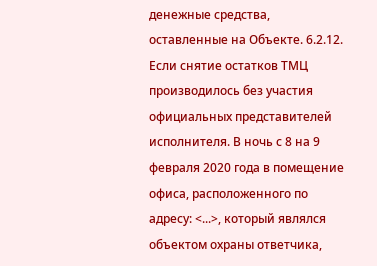денежные средства, оставленные на Объекте. 6.2.12. Если снятие остатков ТМЦ производилось без участия официальных представителей исполнителя. В ночь с 8 на 9 февраля 2020 года в помещение офиса, расположенного по адресу: <...>, который являлся объектом охраны ответчика,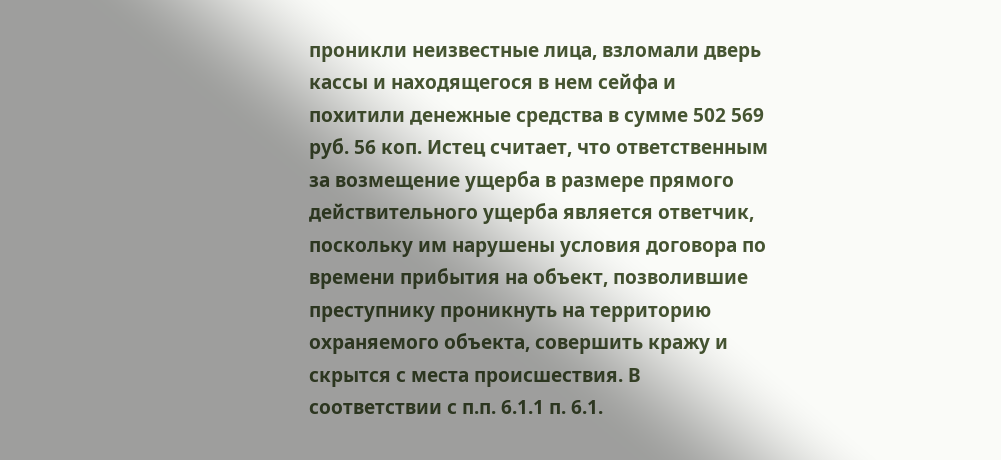проникли неизвестные лица, взломали дверь кассы и находящегося в нем сейфа и похитили денежные средства в сумме 502 569 руб. 56 коп. Истец считает, что ответственным за возмещение ущерба в размере прямого действительного ущерба является ответчик, поскольку им нарушены условия договора по времени прибытия на объект, позволившие преступнику проникнуть на территорию охраняемого объекта, совершить кражу и скрытся с места происшествия. В соответствии с п.п. 6.1.1 п. 6.1.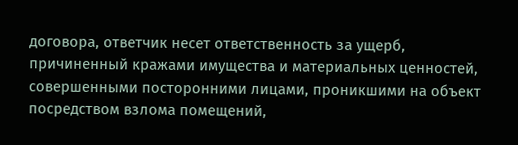договора, ответчик несет ответственность за ущерб, причиненный кражами имущества и материальных ценностей, совершенными посторонними лицами, проникшими на объект посредством взлома помещений,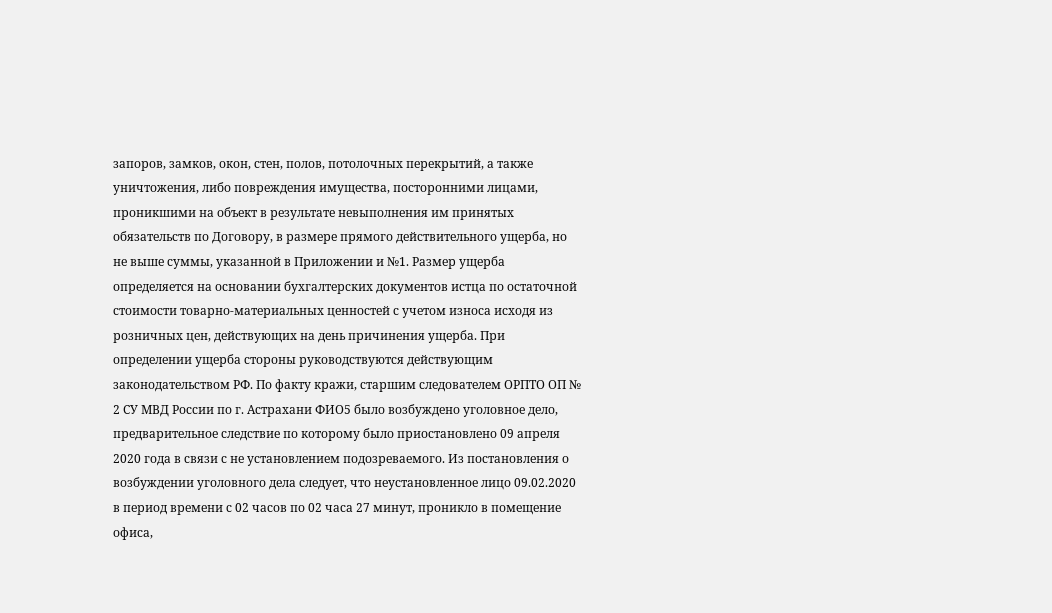запоров, замков, окон, стен, полов, потолочных перекрытий, а также уничтожения, либо повреждения имущества, посторонними лицами, проникшими на объект в результате невыполнения им принятых обязательств по Договору, в размере прямого действительного ущерба, но не выше суммы, указанной в Приложении и №1. Размер ущерба определяется на основании бухгалтерских документов истца по остаточной стоимости товарно-материальных ценностей с учетом износа исходя из розничных цен, действующих на день причинения ущерба. При определении ущерба стороны руководствуются действующим законодательством РФ. По факту кражи, старшим следователем ОРПТО ОП № 2 СУ МВД России по г. Астрахани ФИО5 было возбуждено уголовное дело, предварительное следствие по которому было приостановлено 09 апреля 2020 года в связи с не установлением подозреваемого. Из постановления о возбуждении уголовного дела следует, что неустановленное лицо 09.02.2020 в период времени с 02 часов по 02 часа 27 минут, проникло в помещение офиса,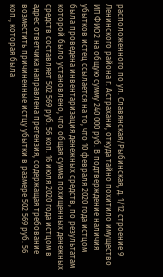расположенного по ул. Славянская/Рыбинская, д. 1/12 строение 9 Ленинского района г. Астрахани, откуда тайно похитило имущество ИП ФИО2 на общую сумму 240 000 руб. В подтверждение наличия убытков истец ссылается на то, что 10 февраля 2020 года истцом была проведена инвентаризация денежных средств, по результатам которой было установлено, что общая сумма похищенных денежных средств составляет 502 569 руб. 56 коп. 16 июля 2020 года истцом в адрес ответчика направлена претензия, содержащая требование возместить причиненные истцу убытки в размере 502 569 руб. 56 коп., которая была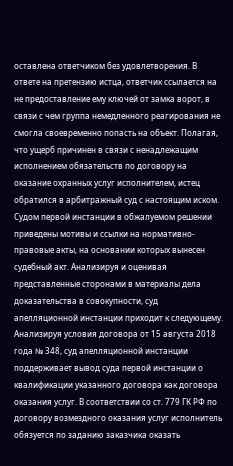оставлена ответчиком без удовлетворения. В ответе на претензию истца, ответчик ссылается на не предоставление ему ключей от замка ворот, в связи с чем группа немедленного реагирования не смогла своевременно попасть на объект. Полагая, что ущерб причинен в связи с ненадлежащим исполнением обязательств по договору на оказание охранных услуг исполнителем, истец обратился в арбитражный суд с настоящим иском. Судом первой инстанции в обжалуемом решении приведены мотивы и ссылки на нормативно-правовые акты, на основании которых вынесен судебный акт. Анализируя и оценивая представленные сторонами в материалы дела доказательства в совокупности, суд апелляционной инстанции приходит к следующему. Анализируя условия договора от 15 августа 2018 года № 348, суд апелляционной инстанции поддерживает вывод суда первой инстанции о квалификации указанного договора как договора оказания услуг. В соответствии со ст. 779 ГК РФ по договору возмездного оказания услуг исполнитель обязуется по заданию заказчика оказать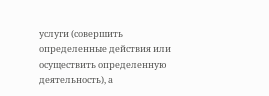услуги (совершить определенные действия или осуществить определенную деятельность), а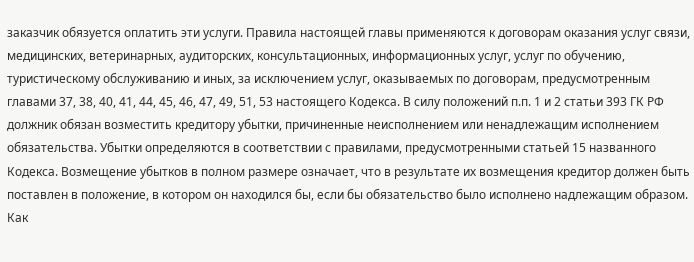заказчик обязуется оплатить эти услуги. Правила настоящей главы применяются к договорам оказания услуг связи, медицинских, ветеринарных, аудиторских, консультационных, информационных услуг, услуг по обучению, туристическому обслуживанию и иных, за исключением услуг, оказываемых по договорам, предусмотренным главами 37, 38, 40, 41, 44, 45, 46, 47, 49, 51, 53 настоящего Кодекса. В силу положений п.п. 1 и 2 статьи 393 ГК РФ должник обязан возместить кредитору убытки, причиненные неисполнением или ненадлежащим исполнением обязательства. Убытки определяются в соответствии с правилами, предусмотренными статьей 15 названного Кодекса. Возмещение убытков в полном размере означает, что в результате их возмещения кредитор должен быть поставлен в положение, в котором он находился бы, если бы обязательство было исполнено надлежащим образом. Как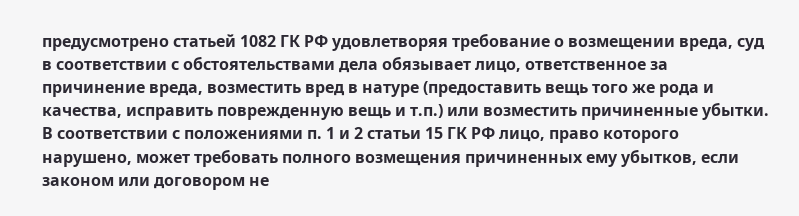предусмотрено статьей 1082 ГК РФ удовлетворяя требование о возмещении вреда, суд в соответствии с обстоятельствами дела обязывает лицо, ответственное за причинение вреда, возместить вред в натуре (предоставить вещь того же рода и качества, исправить поврежденную вещь и т.п.) или возместить причиненные убытки. В соответствии с положениями п. 1 и 2 статьи 15 ГК РФ лицо, право которого нарушено, может требовать полного возмещения причиненных ему убытков, если законом или договором не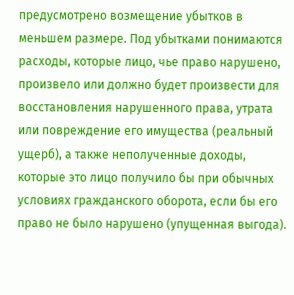предусмотрено возмещение убытков в меньшем размере. Под убытками понимаются расходы, которые лицо, чье право нарушено, произвело или должно будет произвести для восстановления нарушенного права, утрата или повреждение его имущества (реальный ущерб), а также неполученные доходы, которые это лицо получило бы при обычных условиях гражданского оборота, если бы его право не было нарушено (упущенная выгода).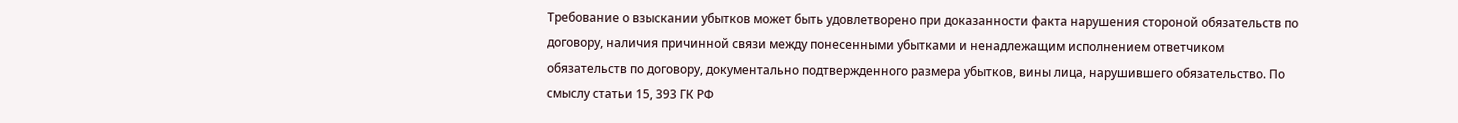Требование о взыскании убытков может быть удовлетворено при доказанности факта нарушения стороной обязательств по договору, наличия причинной связи между понесенными убытками и ненадлежащим исполнением ответчиком обязательств по договору, документально подтвержденного размера убытков, вины лица, нарушившего обязательство. По смыслу статьи 15, 393 ГК РФ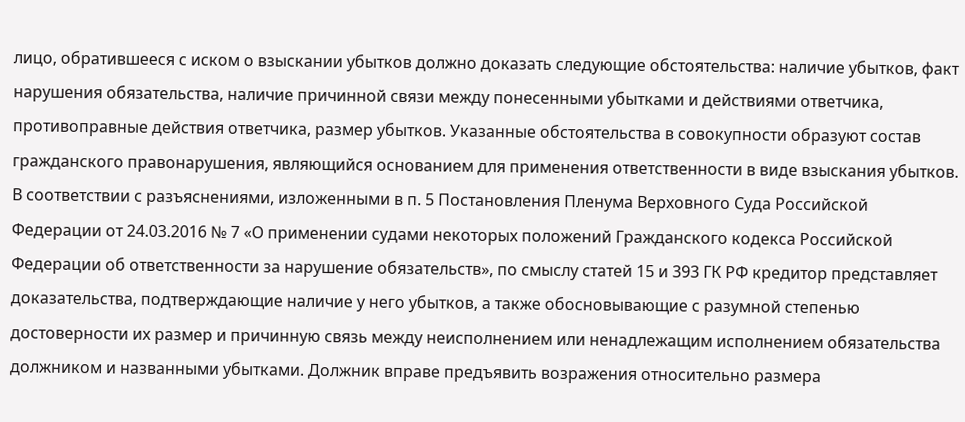лицо, обратившееся с иском о взыскании убытков должно доказать следующие обстоятельства: наличие убытков, факт нарушения обязательства, наличие причинной связи между понесенными убытками и действиями ответчика, противоправные действия ответчика, размер убытков. Указанные обстоятельства в совокупности образуют состав гражданского правонарушения, являющийся основанием для применения ответственности в виде взыскания убытков. В соответствии с разъяснениями, изложенными в п. 5 Постановления Пленума Верховного Суда Российской Федерации от 24.03.2016 № 7 «О применении судами некоторых положений Гражданского кодекса Российской Федерации об ответственности за нарушение обязательств», по смыслу статей 15 и 393 ГК РФ кредитор представляет доказательства, подтверждающие наличие у него убытков, а также обосновывающие с разумной степенью достоверности их размер и причинную связь между неисполнением или ненадлежащим исполнением обязательства должником и названными убытками. Должник вправе предъявить возражения относительно размера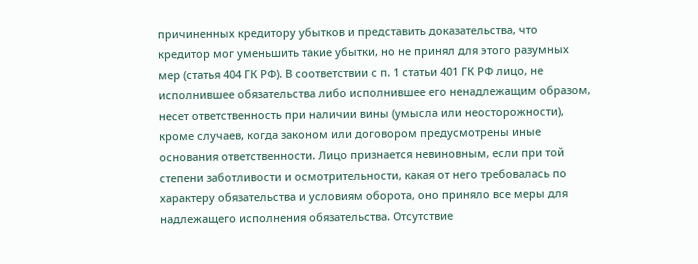причиненных кредитору убытков и представить доказательства, что кредитор мог уменьшить такие убытки, но не принял для этого разумных мер (статья 404 ГК РФ). В соответствии с п. 1 статьи 401 ГК РФ лицо, не исполнившее обязательства либо исполнившее его ненадлежащим образом, несет ответственность при наличии вины (умысла или неосторожности), кроме случаев, когда законом или договором предусмотрены иные основания ответственности. Лицо признается невиновным, если при той степени заботливости и осмотрительности, какая от него требовалась по характеру обязательства и условиям оборота, оно приняло все меры для надлежащего исполнения обязательства. Отсутствие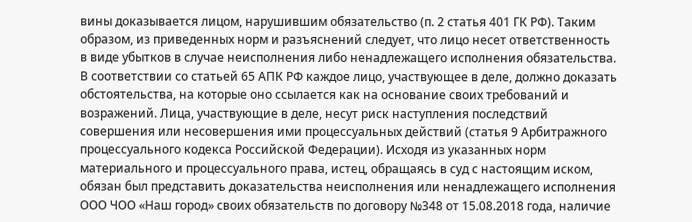вины доказывается лицом, нарушившим обязательство (п. 2 статья 401 ГК РФ). Таким образом, из приведенных норм и разъяснений следует, что лицо несет ответственность в виде убытков в случае неисполнения либо ненадлежащего исполнения обязательства. В соответствии со статьей 65 АПК РФ каждое лицо, участвующее в деле, должно доказать обстоятельства, на которые оно ссылается как на основание своих требований и возражений. Лица, участвующие в деле, несут риск наступления последствий совершения или несовершения ими процессуальных действий (статья 9 Арбитражного процессуального кодекса Российской Федерации). Исходя из указанных норм материального и процессуального права, истец, обращаясь в суд с настоящим иском, обязан был представить доказательства неисполнения или ненадлежащего исполнения ООО ЧОО «Наш город» своих обязательств по договору №348 от 15.08.2018 года, наличие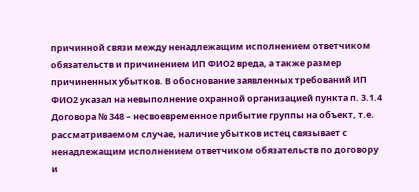причинной связи между ненадлежащим исполнением ответчиком обязательств и причинением ИП ФИО2 вреда, а также размер причиненных убытков. В обоснование заявленных требований ИП ФИО2 указал на невыполнение охранной организацией пункта п. 3.1.4 Договора № 348 – несвоевременное прибытие группы на объект, т.е. рассматриваемом случае, наличие убытков истец связывает с ненадлежащим исполнением ответчиком обязательств по договору и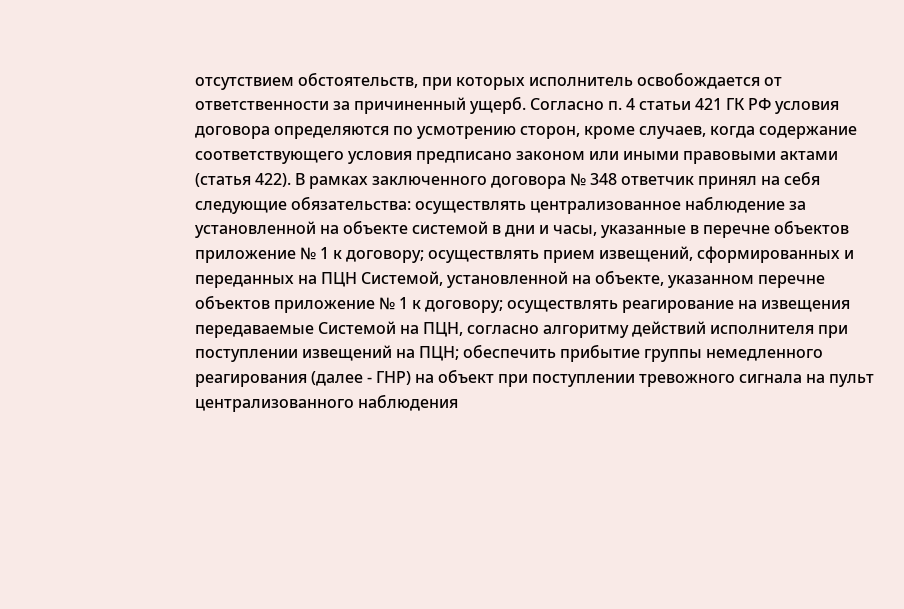отсутствием обстоятельств, при которых исполнитель освобождается от ответственности за причиненный ущерб. Согласно п. 4 статьи 421 ГК РФ условия договора определяются по усмотрению сторон, кроме случаев, когда содержание соответствующего условия предписано законом или иными правовыми актами (статья 422). В рамках заключенного договора № 348 ответчик принял на себя следующие обязательства: осуществлять централизованное наблюдение за установленной на объекте системой в дни и часы, указанные в перечне объектов приложение № 1 к договору; осуществлять прием извещений, сформированных и переданных на ПЦН Системой, установленной на объекте, указанном перечне объектов приложение № 1 к договору; осуществлять реагирование на извещения передаваемые Системой на ПЦН, согласно алгоритму действий исполнителя при поступлении извещений на ПЦН; обеспечить прибытие группы немедленного реагирования (далее - ГНР) на объект при поступлении тревожного сигнала на пульт централизованного наблюдения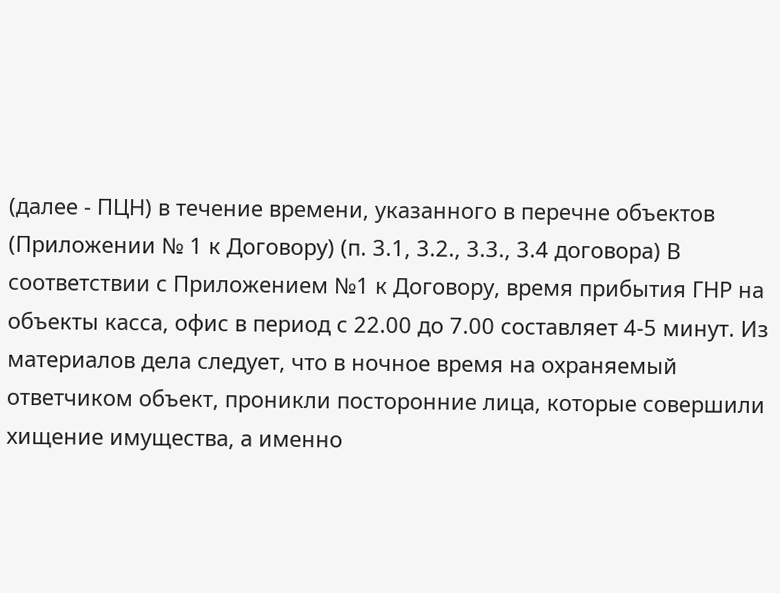(далее - ПЦН) в течение времени, указанного в перечне объектов (Приложении № 1 к Договору) (п. 3.1, 3.2., 3.3., 3.4 договора) В соответствии с Приложением №1 к Договору, время прибытия ГНР на объекты касса, офис в период с 22.00 до 7.00 составляет 4-5 минут. Из материалов дела следует, что в ночное время на охраняемый ответчиком объект, проникли посторонние лица, которые совершили хищение имущества, а именно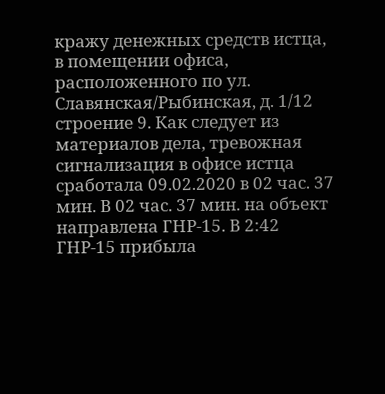кражу денежных средств истца, в помещении офиса, расположенного по ул. Славянская/Рыбинская, д. 1/12 строение 9. Как следует из материалов дела, тревожная сигнализация в офисе истца сработала 09.02.2020 в 02 час. 37 мин. В 02 час. 37 мин. на объект направлена ГНР-15. В 2:42 ГНР-15 прибыла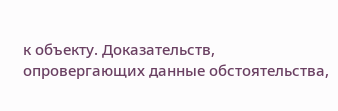к объекту. Доказательств, опровергающих данные обстоятельства,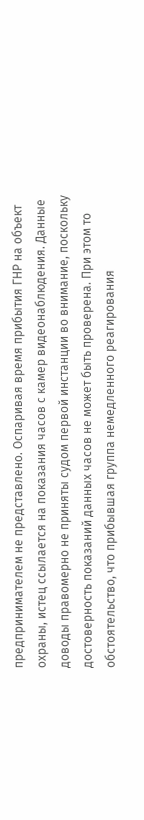предпринимателем не представлено. Оспаривая время прибытия ГНР на объект охраны, истец ссылается на показания часов с камер видеонаблюдения. Данные доводы правомерно не приняты судом первой инстанции во внимание, поскольку достоверность показаний данных часов не может быть проверена. При этом то обстоятельство, что прибывшая группа немедленного реагирования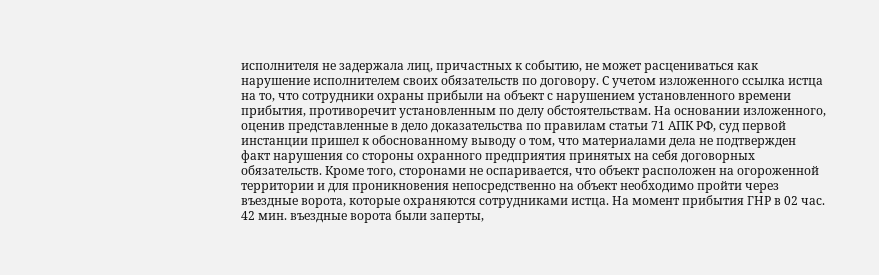исполнителя не задержала лиц, причастных к событию, не может расцениваться как нарушение исполнителем своих обязательств по договору. С учетом изложенного ссылка истца на то, что сотрудники охраны прибыли на объект с нарушением установленного времени прибытия, противоречит установленным по делу обстоятельствам. На основании изложенного, оценив представленные в дело доказательства по правилам статьи 71 АПК РФ, суд первой инстанции пришел к обоснованному выводу о том, что материалами дела не подтвержден факт нарушения со стороны охранного предприятия принятых на себя договорных обязательств. Кроме того, сторонами не оспаривается, что объект расположен на огороженной территории и для проникновения непосредственно на объект необходимо пройти через въездные ворота, которые охраняются сотрудниками истца. На момент прибытия ГНР в 02 час. 42 мин. въездные ворота были заперты,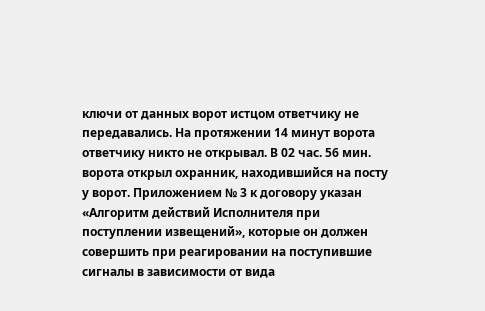ключи от данных ворот истцом ответчику не передавались. На протяжении 14 минут ворота ответчику никто не открывал. В 02 час. 56 мин. ворота открыл охранник, находившийся на посту у ворот. Приложением № 3 к договору указан «Алгоритм действий Исполнителя при поступлении извещений», которые он должен совершить при реагировании на поступившие сигналы в зависимости от вида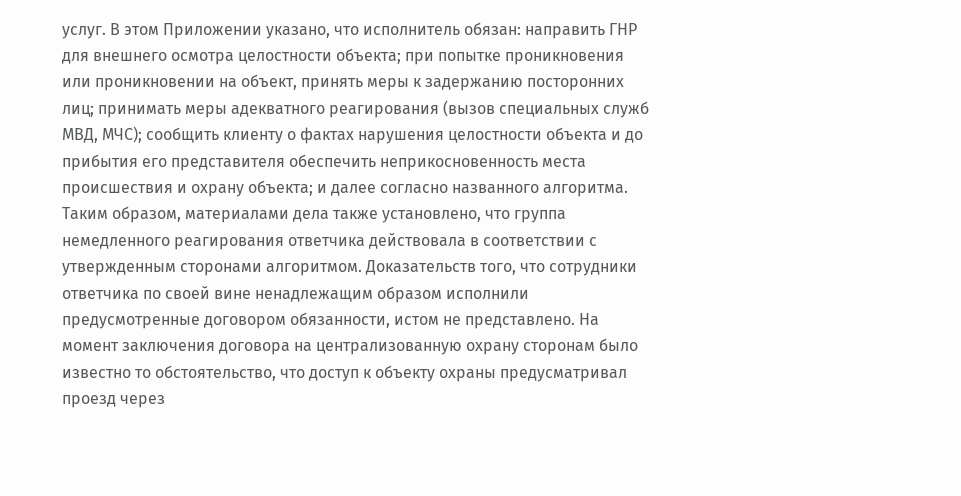услуг. В этом Приложении указано, что исполнитель обязан: направить ГНР для внешнего осмотра целостности объекта; при попытке проникновения или проникновении на объект, принять меры к задержанию посторонних лиц; принимать меры адекватного реагирования (вызов специальных служб МВД, МЧС); сообщить клиенту о фактах нарушения целостности объекта и до прибытия его представителя обеспечить неприкосновенность места происшествия и охрану объекта; и далее согласно названного алгоритма. Таким образом, материалами дела также установлено, что группа немедленного реагирования ответчика действовала в соответствии с утвержденным сторонами алгоритмом. Доказательств того, что сотрудники ответчика по своей вине ненадлежащим образом исполнили предусмотренные договором обязанности, истом не представлено. На момент заключения договора на централизованную охрану сторонам было известно то обстоятельство, что доступ к объекту охраны предусматривал проезд через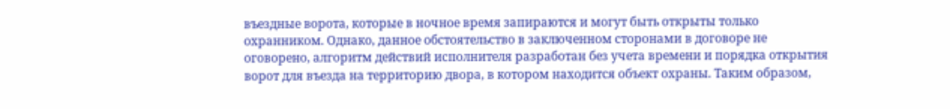въездные ворота, которые в ночное время запираются и могут быть открыты только охранником. Однако, данное обстоятельство в заключенном сторонами в договоре не оговорено, алгоритм действий исполнителя разработан без учета времени и порядка открытия ворот для въезда на территорию двора, в котором находится объект охраны. Таким образом,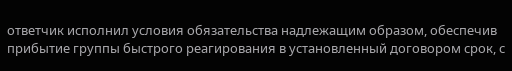ответчик исполнил условия обязательства надлежащим образом, обеспечив прибытие группы быстрого реагирования в установленный договором срок, с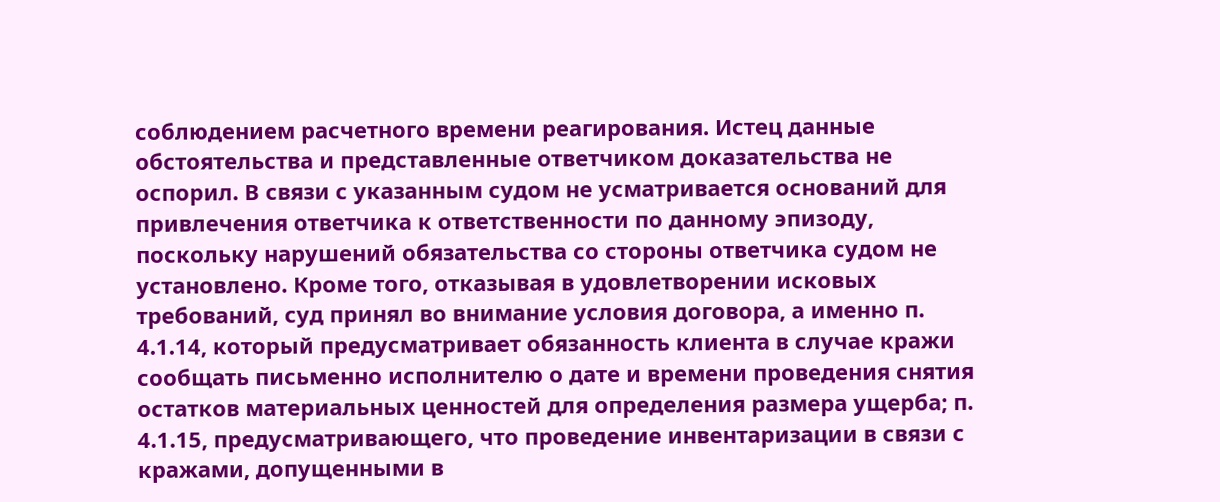соблюдением расчетного времени реагирования. Истец данные обстоятельства и представленные ответчиком доказательства не оспорил. В связи с указанным судом не усматривается оснований для привлечения ответчика к ответственности по данному эпизоду, поскольку нарушений обязательства со стороны ответчика судом не установлено. Кроме того, отказывая в удовлетворении исковых требований, суд принял во внимание условия договора, а именно п. 4.1.14, который предусматривает обязанность клиента в случае кражи сообщать письменно исполнителю о дате и времени проведения снятия остатков материальных ценностей для определения размера ущерба; п. 4.1.15, предусматривающего, что проведение инвентаризации в связи с кражами, допущенными в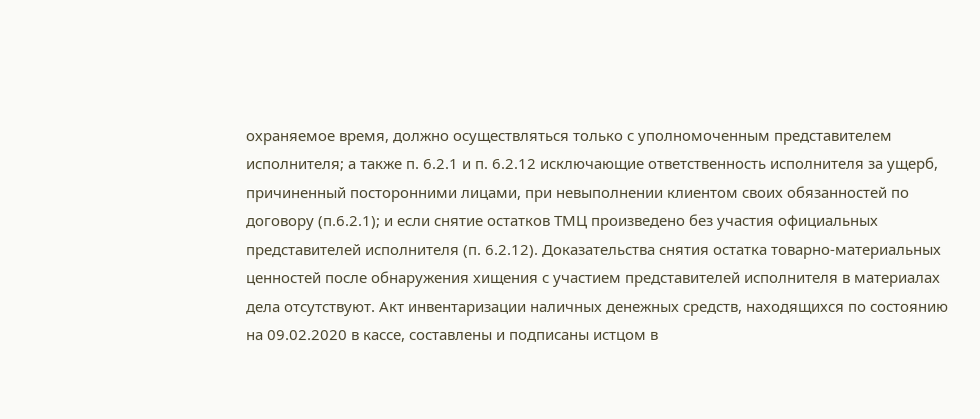охраняемое время, должно осуществляться только с уполномоченным представителем исполнителя; а также п. 6.2.1 и п. 6.2.12 исключающие ответственность исполнителя за ущерб, причиненный посторонними лицами, при невыполнении клиентом своих обязанностей по договору (п.6.2.1); и если снятие остатков ТМЦ произведено без участия официальных представителей исполнителя (п. 6.2.12). Доказательства снятия остатка товарно-материальных ценностей после обнаружения хищения с участием представителей исполнителя в материалах дела отсутствуют. Акт инвентаризации наличных денежных средств, находящихся по состоянию на 09.02.2020 в кассе, составлены и подписаны истцом в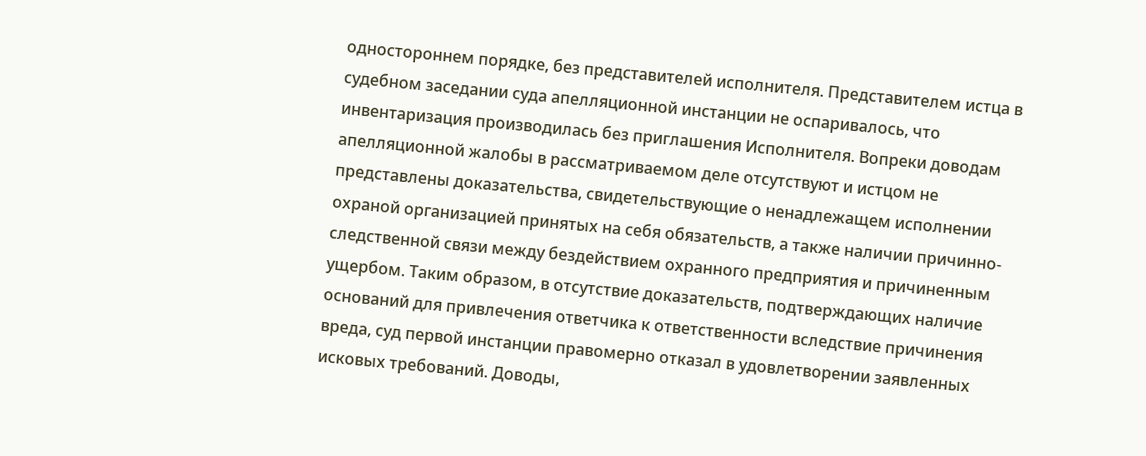одностороннем порядке, без представителей исполнителя. Представителем истца в судебном заседании суда апелляционной инстанции не оспаривалось, что инвентаризация производилась без приглашения Исполнителя. Вопреки доводам апелляционной жалобы в рассматриваемом деле отсутствуют и истцом не представлены доказательства, свидетельствующие о ненадлежащем исполнении охраной организацией принятых на себя обязательств, а также наличии причинно-следственной связи между бездействием охранного предприятия и причиненным ущербом. Таким образом, в отсутствие доказательств, подтверждающих наличие оснований для привлечения ответчика к ответственности вследствие причинения вреда, суд первой инстанции правомерно отказал в удовлетворении заявленных исковых требований. Доводы,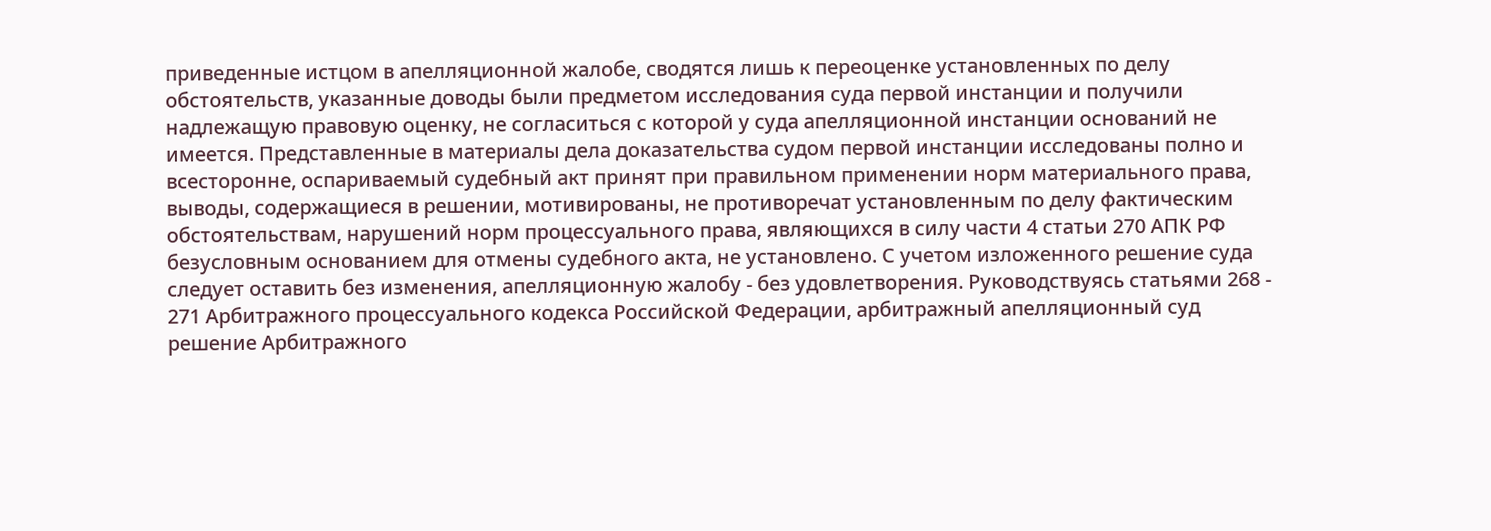приведенные истцом в апелляционной жалобе, сводятся лишь к переоценке установленных по делу обстоятельств, указанные доводы были предметом исследования суда первой инстанции и получили надлежащую правовую оценку, не согласиться с которой у суда апелляционной инстанции оснований не имеется. Представленные в материалы дела доказательства судом первой инстанции исследованы полно и всесторонне, оспариваемый судебный акт принят при правильном применении норм материального права, выводы, содержащиеся в решении, мотивированы, не противоречат установленным по делу фактическим обстоятельствам, нарушений норм процессуального права, являющихся в силу части 4 статьи 270 АПК РФ безусловным основанием для отмены судебного акта, не установлено. С учетом изложенного решение суда следует оставить без изменения, апелляционную жалобу - без удовлетворения. Руководствуясь статьями 268 - 271 Арбитражного процессуального кодекса Российской Федерации, арбитражный апелляционный суд решение Арбитражного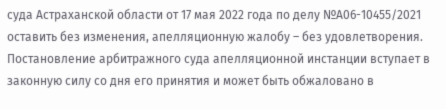суда Астраханской области от 17 мая 2022 года по делу №А06-10455/2021 оставить без изменения, апелляционную жалобу – без удовлетворения. Постановление арбитражного суда апелляционной инстанции вступает в законную силу со дня его принятия и может быть обжаловано в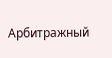Арбитражный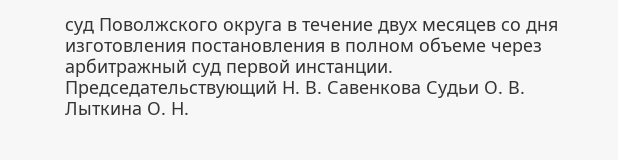суд Поволжского округа в течение двух месяцев со дня изготовления постановления в полном объеме через арбитражный суд первой инстанции. Председательствующий Н. В. Савенкова Судьи О. В. Лыткина О. Н.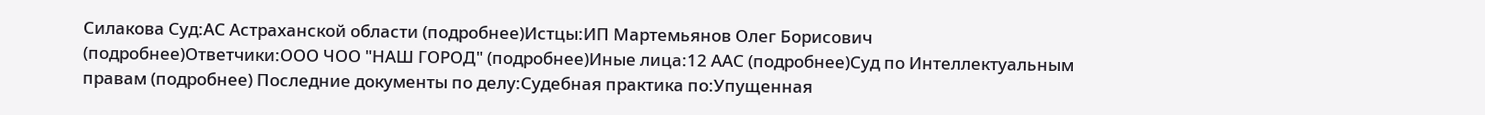Силакова Суд:АС Астраханской области (подробнее)Истцы:ИП Мартемьянов Олег Борисович (подробнее)Ответчики:ООО ЧОО "НАШ ГОРОД" (подробнее)Иные лица:12 ААС (подробнее)Суд по Интеллектуальным правам (подробнее) Последние документы по делу:Судебная практика по:Упущенная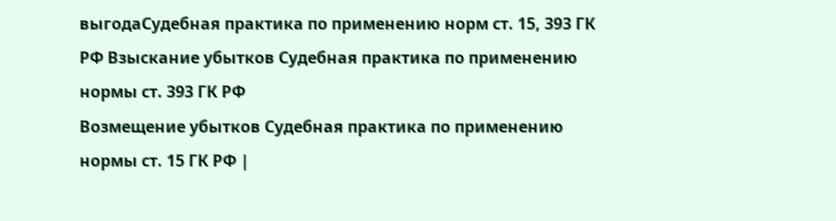выгодаСудебная практика по применению норм ст. 15, 393 ГК РФ Взыскание убытков Судебная практика по применению нормы ст. 393 ГК РФ
Возмещение убытков Судебная практика по применению нормы ст. 15 ГК РФ |